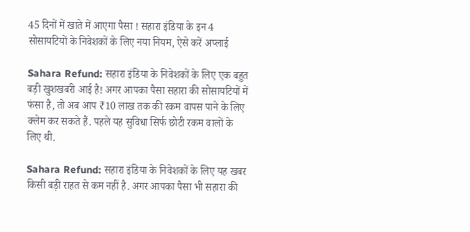45 दिनों में खाते में आएगा पैसा ! सहारा इंडिया के इन 4 सोसायटियों के निवेशकों के लिए नया नियम, ऐसे करें अप्लाई

Sahara Refund: सहारा इंडिया के निवेशकों के लिए एक बहुत बड़ी खुशखबरी आई है! अगर आपका पैसा सहारा की सोसायटियों में फंसा है, तो अब आप ₹10 लाख तक की रकम वापस पाने के लिए क्लेम कर सकते हैं. पहले यह सुविधा सिर्फ छोटी रकम वालों के लिए थी.

Sahara Refund: सहारा इंडिया के निवेशकों के लिए यह खबर किसी बड़ी राहत से कम नहीं है. अगर आपका पैसा भी सहारा की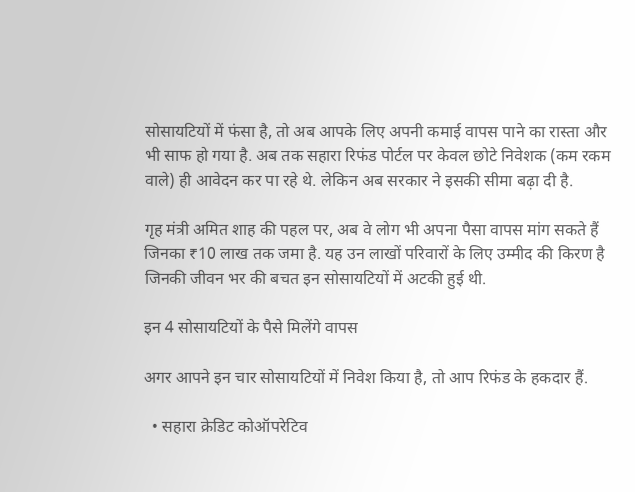सोसायटियों में फंसा है, तो अब आपके लिए अपनी कमाई वापस पाने का रास्ता और भी साफ हो गया है. अब तक सहारा रिफंड पोर्टल पर केवल छोटे निवेशक (कम रकम वाले) ही आवेदन कर पा रहे थे. लेकिन अब सरकार ने इसकी सीमा बढ़ा दी है.

गृह मंत्री अमित शाह की पहल पर, अब वे लोग भी अपना पैसा वापस मांग सकते हैं जिनका ₹10 लाख तक जमा है. यह उन लाखों परिवारों के लिए उम्मीद की किरण है जिनकी जीवन भर की बचत इन सोसायटियों में अटकी हुई थी.

इन 4 सोसायटियों के पैसे मिलेंगे वापस

अगर आपने इन चार सोसायटियों में निवेश किया है, तो आप रिफंड के हकदार हैं.

  • सहारा क्रेडिट कोऑपरेटिव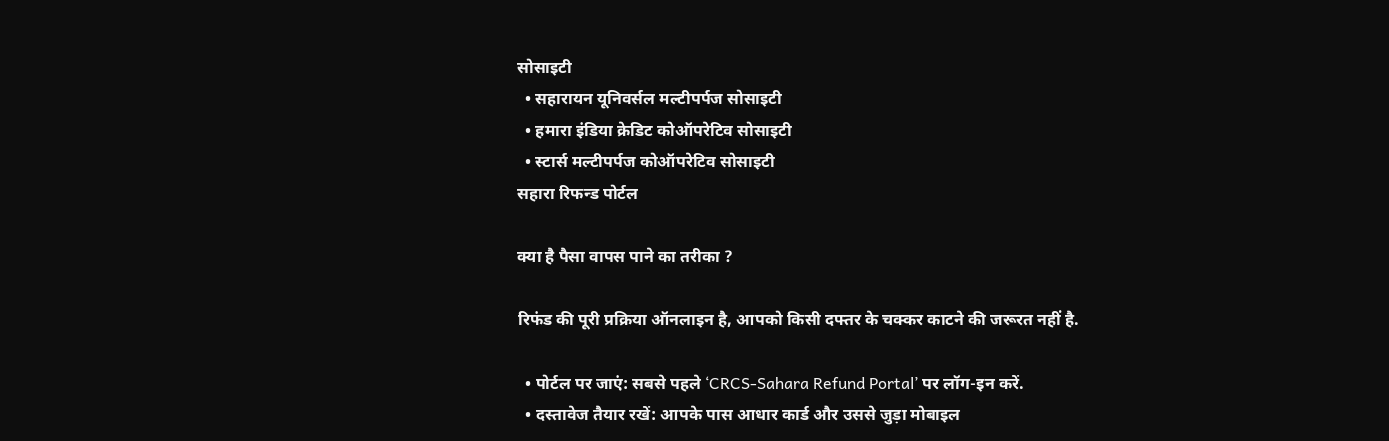सोसाइटी
  • सहारायन यूनिवर्सल मल्टीपर्पज सोसाइटी
  • हमारा इंडिया क्रेडिट कोऑपरेटिव सोसाइटी
  • स्टार्स मल्टीपर्पज कोऑपरेटिव सोसाइटी
सहारा रिफन्ड पोर्टल

क्या है पैसा वापस पाने का तरीका ?

रिफंड की पूरी प्रक्रिया ऑनलाइन है, आपको किसी दफ्तर के चक्कर काटने की जरूरत नहीं है.

  • पोर्टल पर जाएं: सबसे पहले ‘CRCS-Sahara Refund Portal’ पर लॉग-इन करें.
  • दस्तावेज तैयार रखें: आपके पास आधार कार्ड और उससे जुड़ा मोबाइल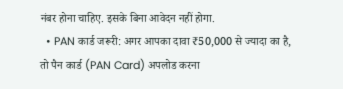नंबर होना चाहिए. इसके बिना आवेदन नहीं होगा.
  • PAN कार्ड जरूरी: अगर आपका दावा ₹50,000 से ज्यादा का है, तो पैन कार्ड (PAN Card) अपलोड करना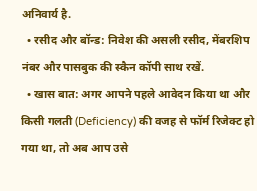अनिवार्य है.
  • रसीद और बॉन्ड: निवेश की असली रसीद, मेंबरशिप नंबर और पासबुक की स्कैन कॉपी साथ रखें.
  • खास बात: अगर आपने पहले आवेदन किया था और किसी गलती (Deficiency) की वजह से फॉर्म रिजेक्ट हो गया था, तो अब आप उसे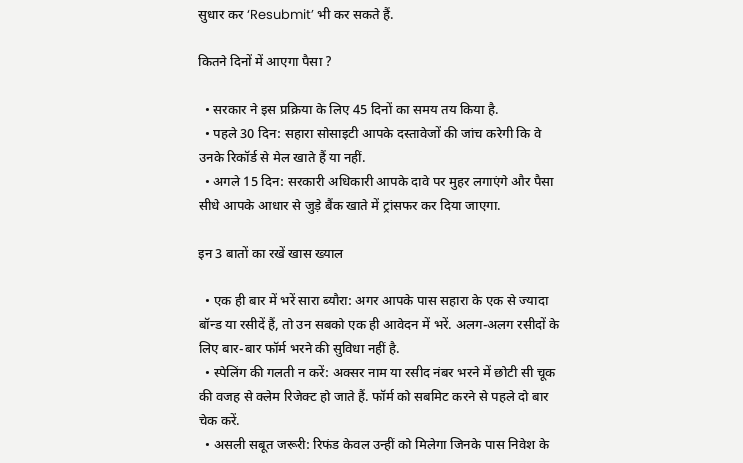सुधार कर ‘Resubmit’ भी कर सकते हैं.

कितने दिनों में आएगा पैसा ?

  • सरकार ने इस प्रक्रिया के लिए 45 दिनों का समय तय किया है.
  • पहले 30 दिन: सहारा सोसाइटी आपके दस्तावेजों की जांच करेगी कि वे उनके रिकॉर्ड से मेल खाते हैं या नहीं.
  • अगले 15 दिन: सरकारी अधिकारी आपके दावे पर मुहर लगाएंगे और पैसा सीधे आपके आधार से जुड़े बैंक खाते में ट्रांसफर कर दिया जाएगा.

इन 3 बातों का रखें खास ख्याल

  • एक ही बार में भरें सारा ब्यौरा: अगर आपके पास सहारा के एक से ज्यादा बॉन्ड या रसीदें हैं, तो उन सबको एक ही आवेदन में भरें. अलग-अलग रसीदों के लिए बार-बार फॉर्म भरने की सुविधा नहीं है.
  • स्पेलिंग की गलती न करें: अक्सर नाम या रसीद नंबर भरने में छोटी सी चूक की वजह से क्लेम रिजेक्ट हो जाते हैं. फॉर्म को सबमिट करने से पहले दो बार चेक करें.
  • असली सबूत जरूरी: रिफंड केवल उन्हीं को मिलेगा जिनके पास निवेश के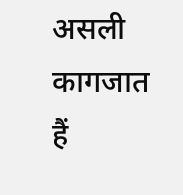असली कागजात हैं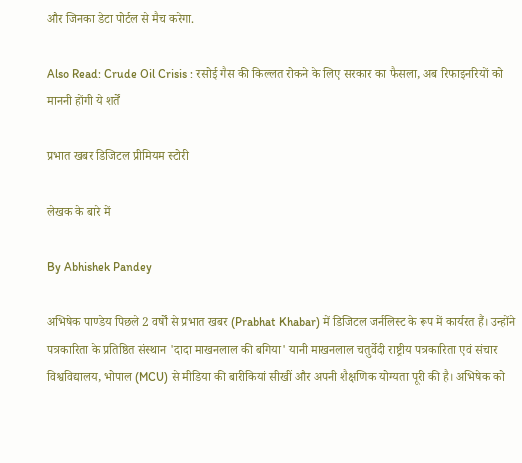और जिनका डेटा पोर्टल से मैच करेगा.

Also Read: Crude Oil Crisis : रसोई गैस की किल्लत रोकने के लिए सरकार का फैसला, अब रिफाइनरियों को माननी होंगी ये शर्तें

प्रभात खबर डिजिटल प्रीमियम स्टोरी

लेखक के बारे में

By Abhishek Pandey

अभिषेक पाण्डेय पिछले 2 वर्षों से प्रभात खबर (Prabhat Khabar) में डिजिटल जर्नलिस्ट के रूप में कार्यरत हैं। उन्होंने पत्रकारिता के प्रतिष्ठित संस्थान 'दादा माखनलाल की बगिया' यानी माखनलाल चतुर्वेदी राष्ट्रीय पत्रकारिता एवं संचार विश्वविद्यालय, भोपाल (MCU) से मीडिया की बारीकियां सीखीं और अपनी शैक्षणिक योग्यता पूरी की है। अभिषेक को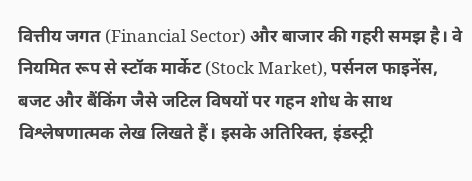वित्तीय जगत (Financial Sector) और बाजार की गहरी समझ है। वे नियमित रूप से स्टॉक मार्केट (Stock Market), पर्सनल फाइनेंस, बजट और बैंकिंग जैसे जटिल विषयों पर गहन शोध के साथ विश्लेषणात्मक लेख लिखते हैं। इसके अतिरिक्त, इंडस्ट्री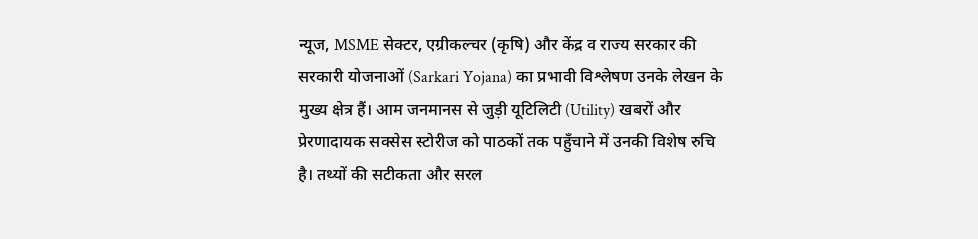न्यूज, MSME सेक्टर, एग्रीकल्चर (कृषि) और केंद्र व राज्य सरकार की सरकारी योजनाओं (Sarkari Yojana) का प्रभावी विश्लेषण उनके लेखन के मुख्य क्षेत्र हैं। आम जनमानस से जुड़ी यूटिलिटी (Utility) खबरों और प्रेरणादायक सक्सेस स्टोरीज को पाठकों तक पहुँचाने में उनकी विशेष रुचि है। तथ्यों की सटीकता और सरल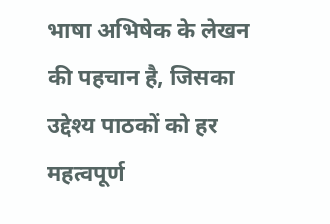भाषा अभिषेक के लेखन की पहचान है, जिसका उद्देश्य पाठकों को हर महत्वपूर्ण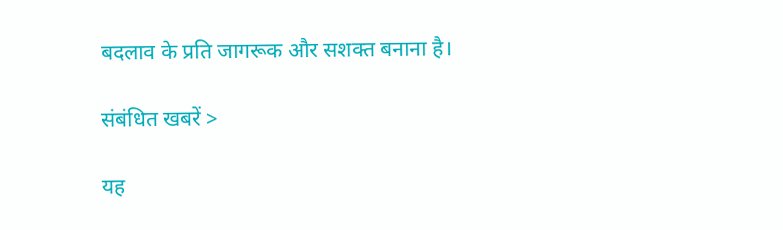बदलाव के प्रति जागरूक और सशक्त बनाना है।

संबंधित खबरें >

यह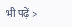भी पढ़ें >